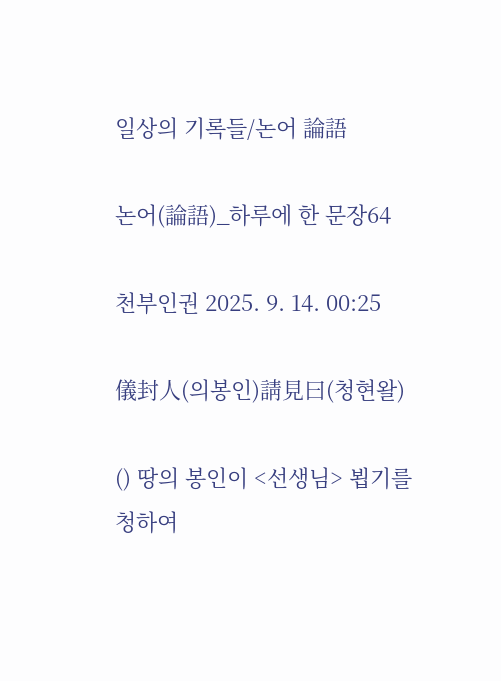일상의 기록들/논어 論語

논어(論語)_하루에 한 문장64

천부인권 2025. 9. 14. 00:25

儀封人(의봉인)請見曰(청현왈)

() 땅의 봉인이 <선생님> 뵙기를 청하여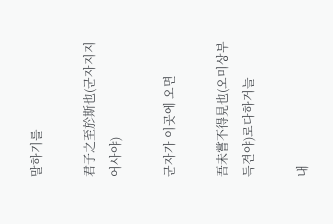말하기를

君子之至於斯也(군자지지어사야)

군자가 이곳에 오면

吾未嘗不得見也(오미상부득견야)로다하거늘

내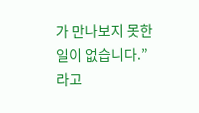가 만나보지 못한 일이 없습니다.”라고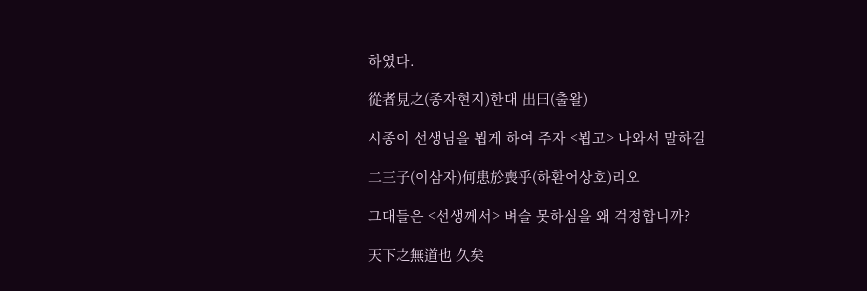하였다.

從者見之(종자현지)한대 出曰(출왈)

시종이 선생님을 뵙게 하여 주자 <뵙고> 나와서 말하길

二三子(이삼자)何患於喪乎(하환어상호)리오

그대들은 <선생께서> 벼슬 못하심을 왜 걱정합니까?

天下之無道也 久矣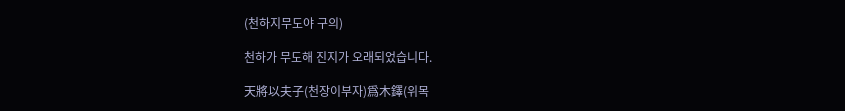(천하지무도야 구의)

천하가 무도해 진지가 오래되었습니다.

天將以夫子(천장이부자)爲木鐸(위목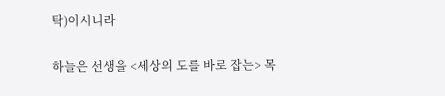탁)이시니라

하늘은 선생을 <세상의 도를 바로 잡는> 목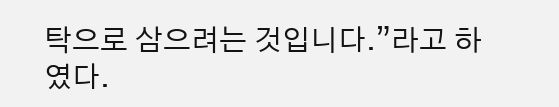탁으로 삼으려는 것입니다.”라고 하였다.